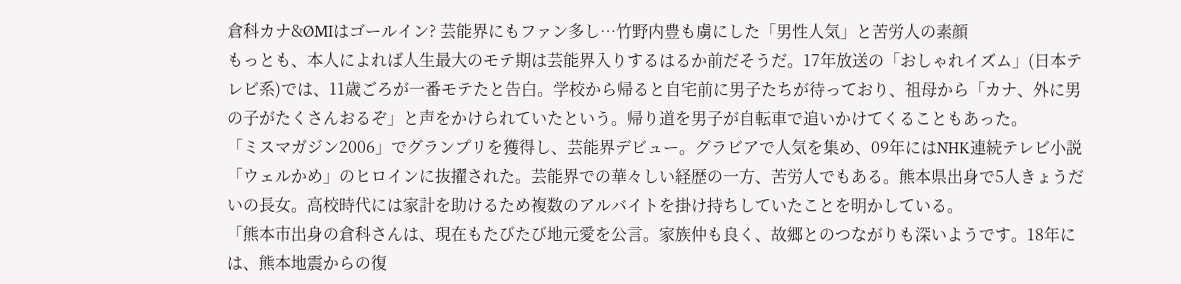倉科カナ&ØMIはゴールイン? 芸能界にもファン多し…竹野内豊も虜にした「男性人気」と苦労人の素顔
もっとも、本人によれば人生最大のモテ期は芸能界入りするはるか前だそうだ。17年放送の「おしゃれイズム」(日本テレビ系)では、11歳ごろが一番モテたと告白。学校から帰ると自宅前に男子たちが待っており、祖母から「カナ、外に男の子がたくさんおるぞ」と声をかけられていたという。帰り道を男子が自転車で追いかけてくることもあった。
「ミスマガジン2006」でグランプリを獲得し、芸能界デビュー。グラビアで人気を集め、09年にはNHK連続テレビ小説「ウェルかめ」のヒロインに抜擢された。芸能界での華々しい経歴の一方、苦労人でもある。熊本県出身で5人きょうだいの長女。高校時代には家計を助けるため複数のアルバイトを掛け持ちしていたことを明かしている。
「熊本市出身の倉科さんは、現在もたびたび地元愛を公言。家族仲も良く、故郷とのつながりも深いようです。18年には、熊本地震からの復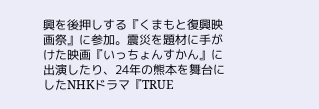興を後押しする『くまもと復興映画祭』に参加。震災を題材に手がけた映画『いっちょんすかん』に出演したり、24年の熊本を舞台にしたNHKドラマ『TRUE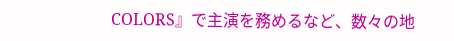COLORS』で主演を務めるなど、数々の地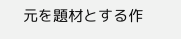元を題材とする作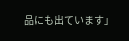品にも出ています」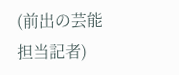(前出の芸能担当記者)